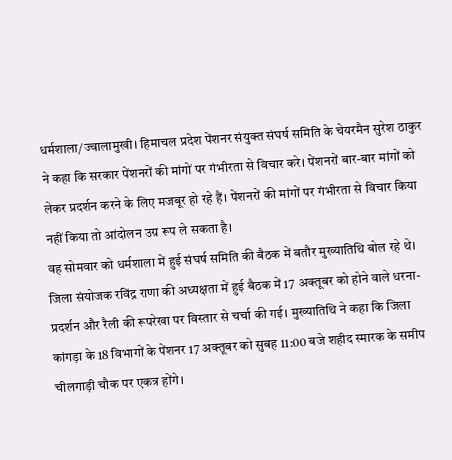धर्मशाला/ज्वालामुखी। हिमाचल प्रदेश पेंशनर संयुक्त संघर्ष समिति के चेयरमैन सुरेश ठाकुर ने कहा कि सरकार पेंशनरों की मांगों पर गंभीरता से विचार करे। पेंशनरों बार-बार मांगों को लेकर प्रदर्शन करने के लिए मजबूर हो रहे हैं। पेंशनरों की मांगों पर गंभीरता से विचार किया नहीं किया तो आंदोलन उग्र रूप ले सकता है।
वह सोमवार को धर्मशाला में हुई संघर्ष समिति की बैठक में बतौर मुख्यातिथि बोल रहे थे। जिला संयोजक रविंद्र राणा की अध्यक्षता में हुई बैठक में 17 अक्तूबर को होने वाले धरना-प्रदर्शन और रैली की रूपरेखा पर विस्तार से चर्चा की गई। मुख्यातिथि ने कहा कि जिला कांगड़ा के 18 विभागों के पेंशनर 17 अक्तूबर को सुबह 11:00 बजे शहीद स्मारक के समीप चीलगाड़ी चौक पर एकत्र होंगे।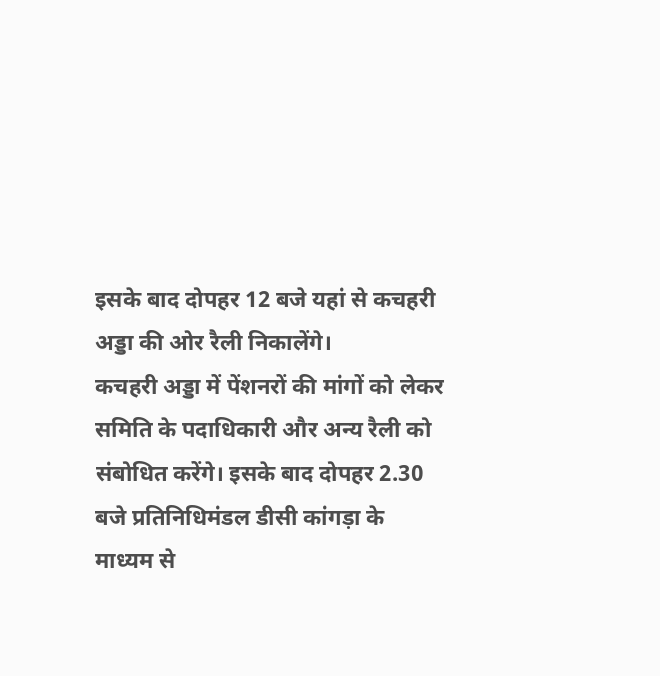इसके बाद दोपहर 12 बजे यहां से कचहरी अड्डा की ओर रैली निकालेंगे।
कचहरी अड्डा में पेंशनरों की मांगों को लेकर समिति के पदाधिकारी और अन्य रैली को संबोधित करेंगे। इसके बाद दोपहर 2.30 बजे प्रतिनिधिमंडल डीसी कांगड़ा के माध्यम से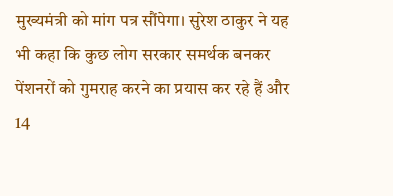मुख्यमंत्री को मांग पत्र सौंपेगा। सुरेश ठाकुर ने यह भी कहा कि कुछ लोग सरकार समर्थक बनकर पेंशनरों को गुमराह करने का प्रयास कर रहे हैं और 14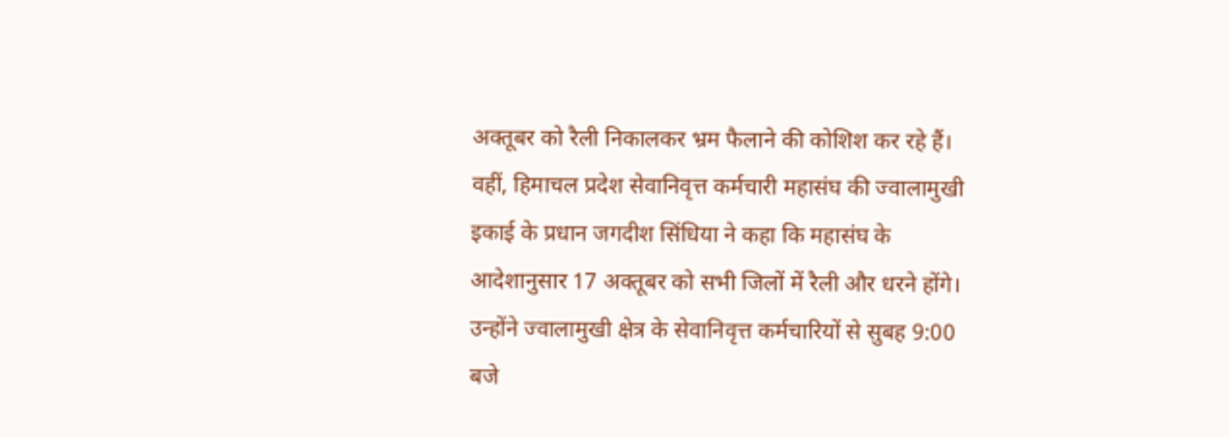अक्तूबर को रैली निकालकर भ्रम फैलाने की कोशिश कर रहे हैं।
वहीं, हिमाचल प्रदेश सेवानिवृत्त कर्मचारी महासंघ की ज्वालामुखी इकाई के प्रधान जगदीश सिंधिया ने कहा कि महासंघ के आदेशानुसार 17 अक्तूबर को सभी जिलों में रैली और धरने होंगे। उन्होंने ज्वालामुखी क्षेत्र के सेवानिवृत्त कर्मचारियों से सुबह 9:00 बजे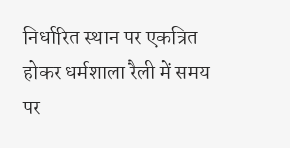निर्धारित स्थान पर एकत्रित होकर धर्मशाला रैली में समय पर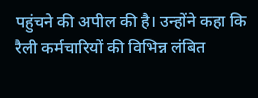पहुंचने की अपील की है। उन्होंने कहा कि रैली कर्मचारियों की विभिन्न लंबित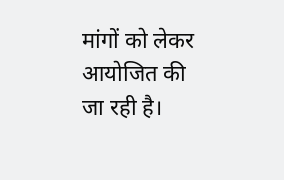मांगों को लेकर आयोजित की जा रही है।